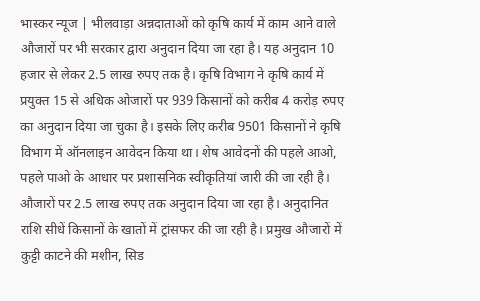भास्कर न्यूज | भीलवाड़ा अन्नदाताओं को कृषि कार्य में काम आने वाले औजारों पर भी सरकार द्वारा अनुदान दिया जा रहा है। यह अनुदान 10 हजार से लेकर 2.5 लाख रुपए तक है। कृषि विभाग ने कृषि कार्य में प्रयुक्त 15 से अधिक ओजारों पर 939 किसानों को करीब 4 करोड़ रुपए का अनुदान दिया जा चुका है। इसके लिए करीब 9501 किसानों ने कृषि विभाग में ऑनलाइन आवेदन किया था। शेष आवेदनों की पहले आओ, पहले पाओ के आधार पर प्रशासनिक स्वीकृतियां जारी की जा रही है। औजारों पर 2.5 लाख रुपए तक अनुदान दिया जा रहा है। अनुदानित राशि सीधें किसानों के खातों में ट्रांसफर की जा रही है। प्रमुख औजारों में कुट्टी काटने की मशीन, सिड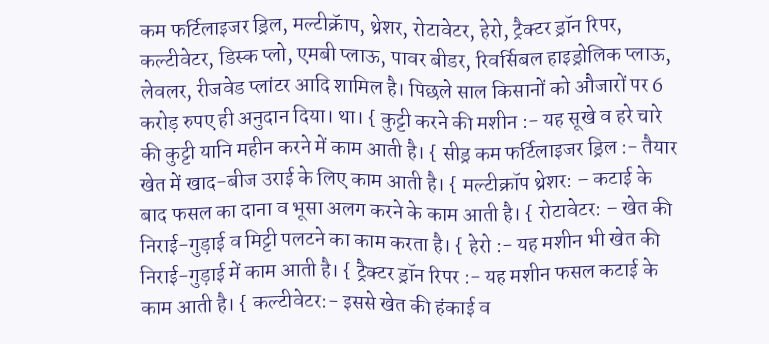कम फर्टिलाइजर ड्रिल, मल्टीक्रॅाप, थ्रेशर, रोटावेटर, हेरो, ट्रैक्टर ड्रॉन रिपर, कल्टीवेटर, डिस्क प्लो, एमबी प्लाऊ, पावर बीडर, रिवर्सिबल हाइड्रोलिक प्लाऊ, लेवलर, रीजवेड प्लांटर आदि शामिल है। पिछले साल किसानों को औजारों पर 6 करोड़ रुपए ही अनुदान दिया। था। { कुट्टी करने की मशीन :- यह सूखे व हरे चारे की कुट्टी यानि महीन करने में काम आती है। { सीड्र कम फर्टिलाइजर ड्रिल :- तैयार खेत में खाद-बीज उराई के लिए काम आती है। { मल्टीक्रॉप थ्रेशर: – कटाई के बाद फसल का दाना व भूसा अलग करने के काम आती है। { रोटावेटर: – खेत की निराई-गुड़ाई व मिट्टी पलटने का काम करता है। { हेरो :- यह मशीन भी खेत की निराई-गुड़ाई में काम आती है। { ट्रैक्टर ड्रॉन रिपर :- यह मशीन फसल कटाई के काम आती है। { कल्टीवेटर:- इससे खेत की हंकाई व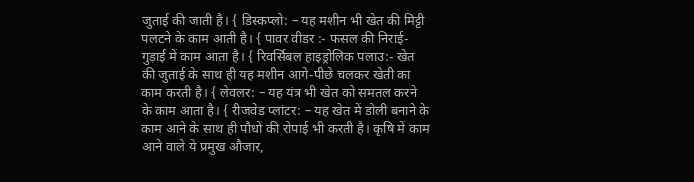जुताई की जाती है। { डिस्कप्लो: – यह मशीन भी खेत की मिट्टी पलटने के काम आती है। { पावर वीडर :- फसल की निराई-गुड़ाई में काम आता है। { रिवर्सिबल हाइड्रोलिक पलाउ:- खेत की जुताई के साथ ही यह मशीन आगे-पीछे चलकर खेती का काम करती है। { लेवलर: – यह यंत्र भी खेत को समतल करने के काम आता है। { रीजवेड प्लांटर: – यह खेत में डोली बनाने के काम आने के साथ ही पौधों की रोपाई भी करती है। कृषि में काम आने वाले ये प्रमुख औजार,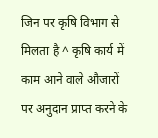जिन पर कृषि विभाग से मिलता है ^ कृषि कार्य में काम आने वाले औजारों पर अनुदान प्राप्त करने के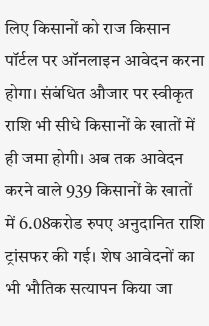लिए किसानों को राज किसान पॉर्टल पर ऑनलाइन आवेदन करना होगा। संबंधित औजार पर स्वीकृत राशि भी सीधे किसानों के खातों में ही जमा होगी। अब तक आवेदन करने वाले 939 किसानों के खातों में 6.08करोड रुपए अनुदानित राशि ट्रांसफर की गई। शेष आवेदनों का भी भौतिक सत्यापन किया जा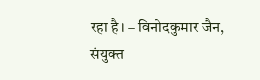रहा है। – विनोदकुमार जैन, संयुक्त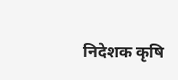निदेशक कृषि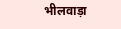भीलवाड़ा